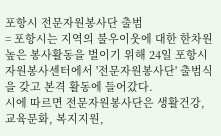포항시 전문자원봉사단 출범
= 포항시는 지역의 불우이웃에 대한 한차원 높은 봉사활동을 벌이기 위해 24일 포항시 자원봉사센터에서 '전문자원봉사단' 출범식을 갖고 본격 활동에 들어갔다.
시에 따르면 전문자원봉사단은 생활건강, 교육문화, 복지지원,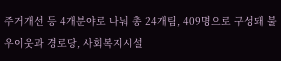주거개선 등 4개분야로 나눠 총 24개팀, 409명으로 구성돼 불우이웃과 경로당, 사회복지시설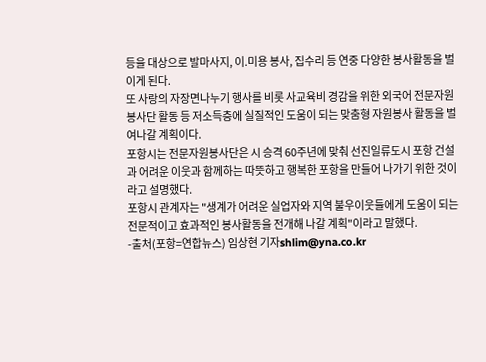등을 대상으로 발마사지, 이.미용 봉사, 집수리 등 연중 다양한 봉사활동을 벌이게 된다.
또 사랑의 자장면나누기 행사를 비롯 사교육비 경감을 위한 외국어 전문자원봉사단 활동 등 저소득층에 실질적인 도움이 되는 맞춤형 자원봉사 활동을 벌여나갈 계획이다.
포항시는 전문자원봉사단은 시 승격 60주년에 맞춰 선진일류도시 포항 건설과 어려운 이웃과 함께하는 따뜻하고 행복한 포항을 만들어 나가기 위한 것이라고 설명했다.
포항시 관계자는 "생계가 어려운 실업자와 지역 불우이웃들에게 도움이 되는 전문적이고 효과적인 봉사활동을 전개해 나갈 계획"이라고 말했다.
-출처(포항=연합뉴스) 임상현 기자shlim@yna.co.kr